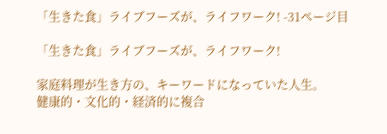「生きた食」ライブフーズが、ライフワーク! -31ページ目

「生きた食」ライブフーズが、ライフワーク!

家庭料理が生き方の、キーワードになっていた人生。
健康的・文化的・経済的に複合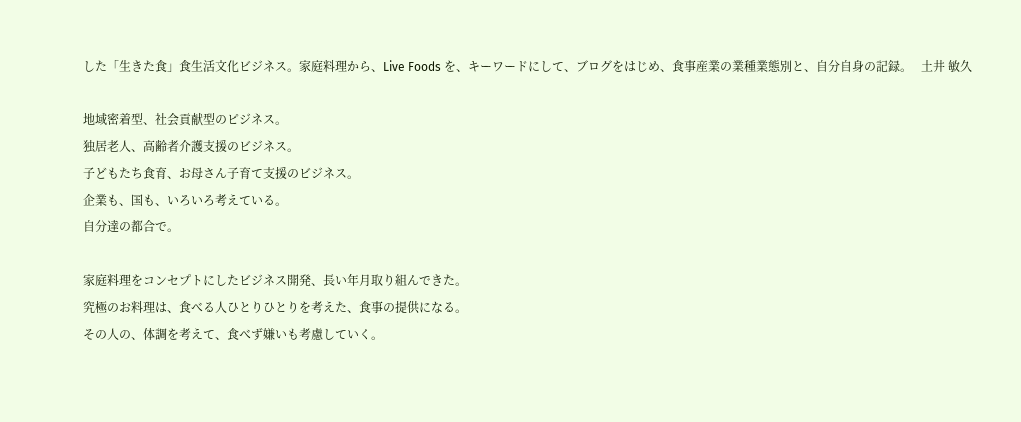した「生きた食」食生活文化ビジネス。家庭料理から、Live Foods を、キーワードにして、ブログをはじめ、食事産業の業種業態別と、自分自身の記録。   土井 敏久

地域密着型、社会貢献型のピジネス。
独居老人、高齢者介護支援のビジネス。
子どもたち食育、お母さん子育て支援のビジネス。
企業も、国も、いろいろ考えている。
自分達の都合で。

家庭料理をコンセプトにしたビジネス開発、長い年月取り組んできた。
究極のお料理は、食べる人ひとりひとりを考えた、食事の提供になる。
その人の、体調を考えて、食べず嫌いも考慮していく。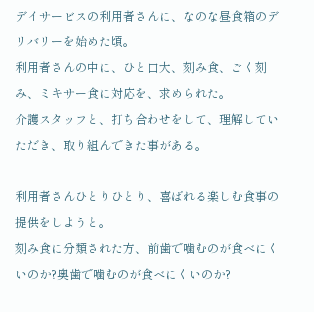デイサービスの利用者さんに、なのな昼食箱のデリバリーを始めた頃。
利用者さんの中に、ひと口大、刻み食、ごく刻み、ミキサー食に対応を、求められた。
介護スタッフと、打ち合わせをして、理解していただき、取り組んできた事がある。

利用者さんひとりひとり、喜ばれる楽しむ食事の提供をしようと。
刻み食に分類された方、前歯で噛むのが食べにくいのか?奥歯で噛むのが食べにくいのか?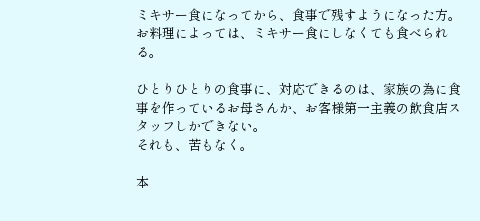ミキサー食になってから、食事で残すようになった方。お料理によっては、ミキサー食にしなくても食べられる。

ひとりひとりの食事に、対応できるのは、家族の為に食事を作っているお母さんか、お客様第一主義の飲食店スタッフしかできない。
それも、苦もなく。

本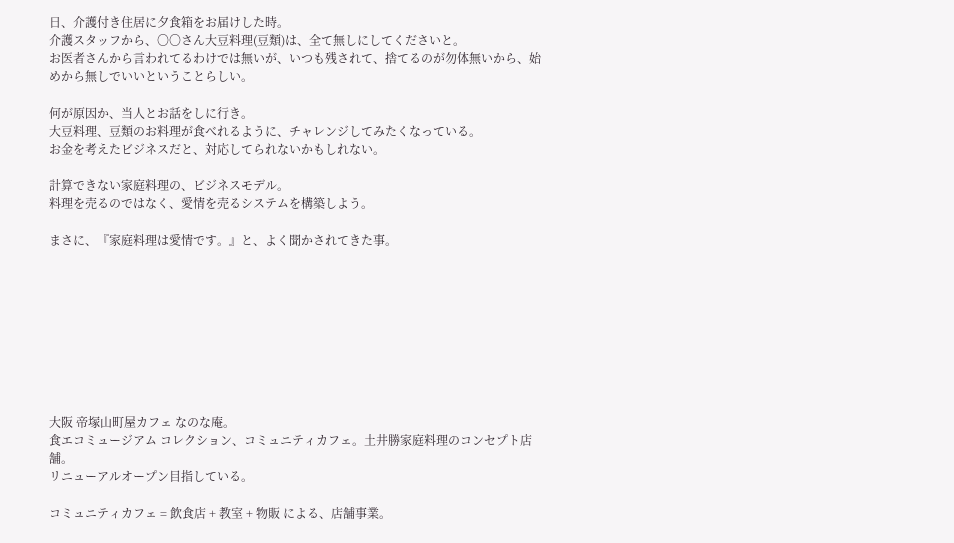日、介護付き住居に夕食箱をお届けした時。
介護スタッフから、〇〇さん大豆料理(豆類)は、全て無しにしてくださいと。
お医者さんから言われてるわけでは無いが、いつも残されて、捨てるのが勿体無いから、始めから無しでいいということらしい。

何が原因か、当人とお話をしに行き。
大豆料理、豆類のお料理が食べれるように、チャレンジしてみたくなっている。
お金を考えたビジネスだと、対応してられないかもしれない。

計算できない家庭料理の、ビジネスモデル。
料理を売るのではなく、愛情を売るシステムを構築しよう。

まさに、『家庭料理は愛情です。』と、よく聞かされてきた事。









大阪 帝塚山町屋カフェ なのな庵。
食エコミュージアム コレクション、コミュニティカフェ。土井勝家庭料理のコンセプト店舗。
リニューアルオープン目指している。

コミュニティカフェ = 飲食店 + 教室 + 物販 による、店舗事業。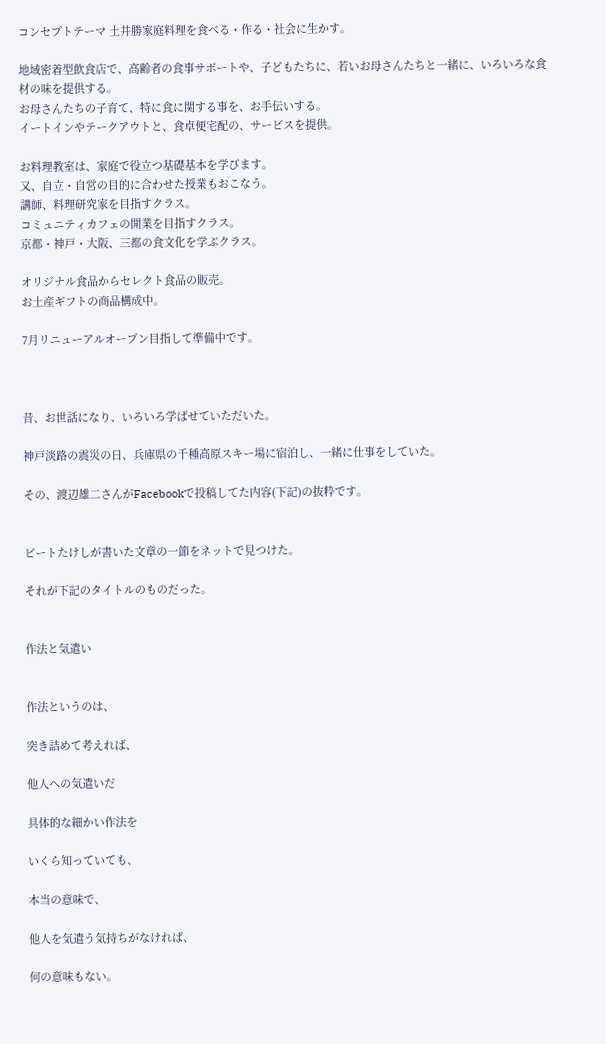コンセプトテーマ 土井勝家庭料理を食べる・作る・社会に生かす。

地域密着型飲食店で、高齢者の食事サポートや、子どもたちに、若いお母さんたちと一緒に、いろいろな食材の味を提供する。
お母さんたちの子育て、特に食に関する事を、お手伝いする。
イートインやテークアウトと、食卓便宅配の、サービスを提供。

お料理教室は、家庭で役立つ基礎基本を学びます。
又、自立・自営の目的に合わせた授業もおこなう。
講師、料理研究家を目指すクラス。
コミュニティカフェの開業を目指すクラス。
京都・神戸・大阪、三都の食文化を学ぶクラス。

オリジナル食品からセレクト食品の販売。
お土産ギフトの商品構成中。

7月リニューアルオープン目指して準備中です。



昔、お世話になり、いろいろ学ばせていただいた。

神戸淡路の震災の日、兵庫県の千種高原スキー場に宿泊し、一緒に仕事をしていた。

その、渡辺雄二さんがFacebookで投稿してた内容(下記)の抜粋です。


ビートたけしが書いた文章の一節をネットで見つけた。

それが下記のタイトルのものだった。


作法と気遣い


作法というのは、

突き詰めて考えれば、

他人への気遣いだ

具体的な細かい作法を

いくら知っていても、

本当の意味で、

他人を気遣う気持ちがなければ、

何の意味もない。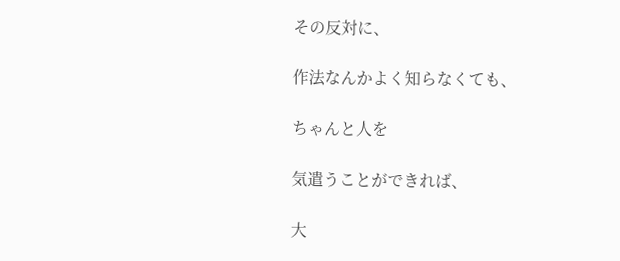その反対に、

作法なんかよく知らなくても、

ちゃんと人を

気遣うことができれば、

大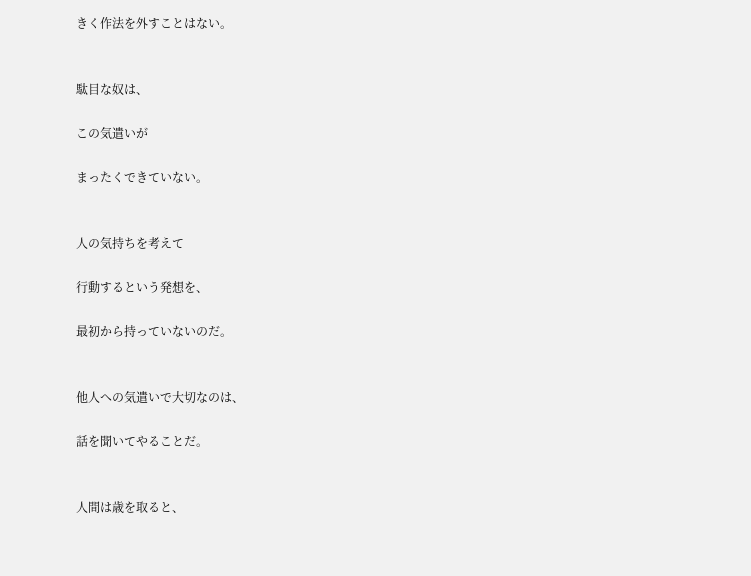きく作法を外すことはない。


駄目な奴は、

この気遣いが

まったくできていない。


人の気持ちを考えて

行動するという発想を、

最初から持っていないのだ。


他人への気遣いで大切なのは、

話を聞いてやることだ。


人間は歳を取ると、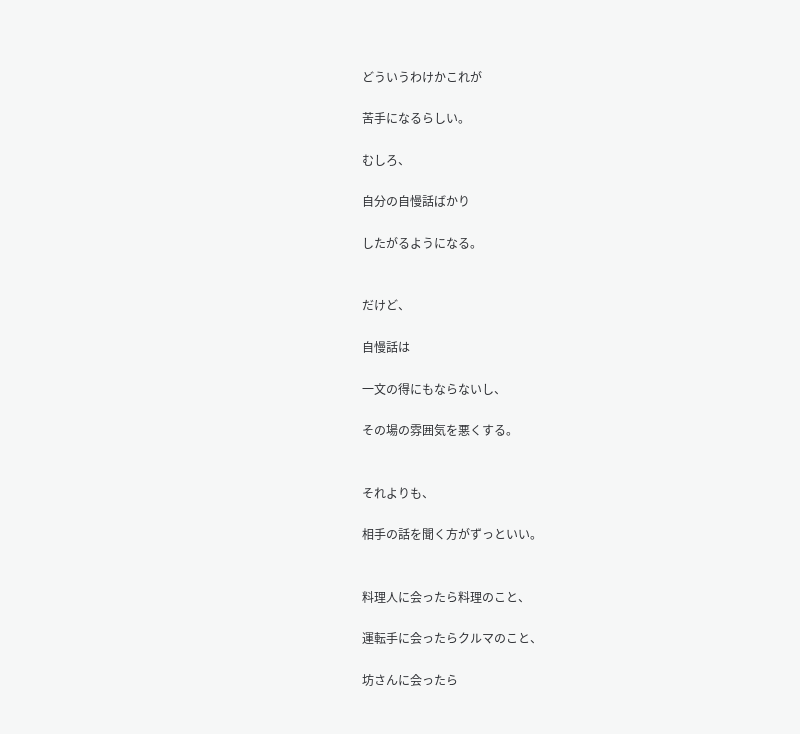どういうわけかこれが

苦手になるらしい。

むしろ、

自分の自慢話ばかり

したがるようになる。


だけど、

自慢話は

一文の得にもならないし、

その場の雰囲気を悪くする。


それよりも、

相手の話を聞く方がずっといい。


料理人に会ったら料理のこと、

運転手に会ったらクルマのこと、

坊さんに会ったら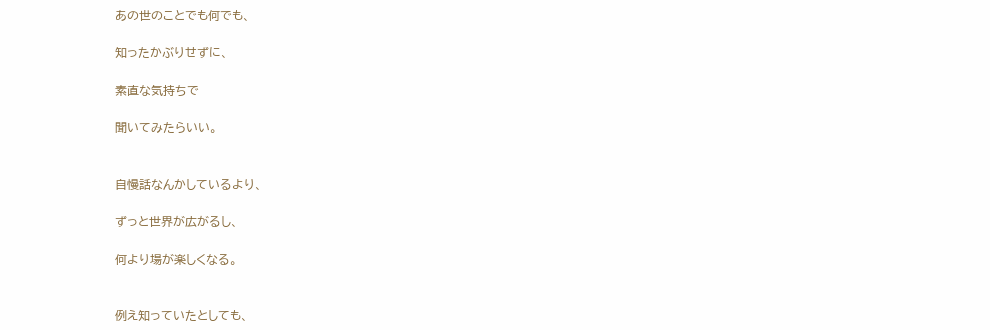あの世のことでも何でも、

知ったかぶりせずに、

素直な気持ちで

聞いてみたらいい。


自慢話なんかしているより、

ずっと世界が広がるし、

何より場が楽しくなる。


例え知っていたとしても、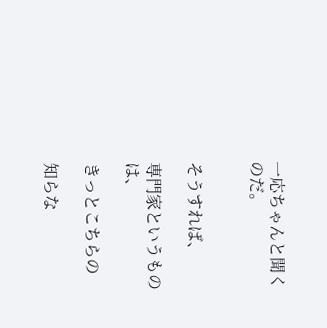一応ちゃんと聞くのだ。


そうすれば、

専門家というものは、

きっとこちらの

知らな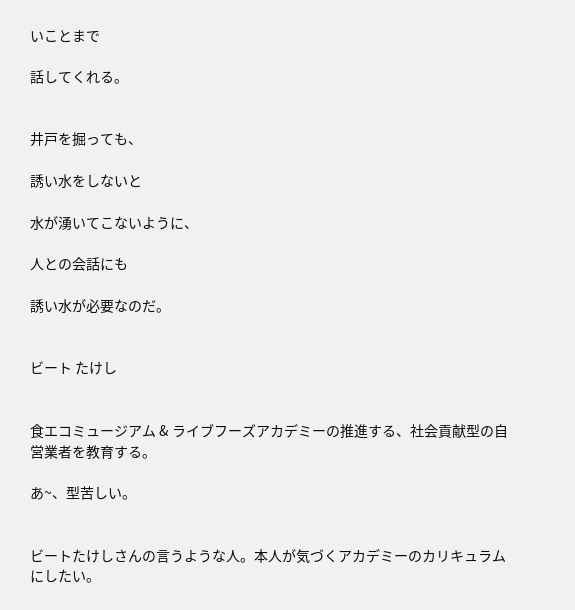いことまで

話してくれる。


井戸を掘っても、

誘い水をしないと

水が湧いてこないように、

人との会話にも

誘い水が必要なのだ。


ビート たけし


食エコミュージアム & ライブフーズアカデミーの推進する、社会貢献型の自営業者を教育する。

あ~、型苦しい。


ビートたけしさんの言うような人。本人が気づくアカデミーのカリキュラムにしたい。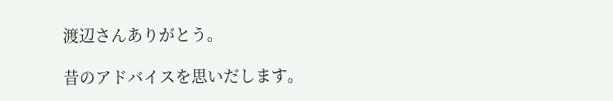渡辺さんありがとう。

昔のアドバイスを思いだします。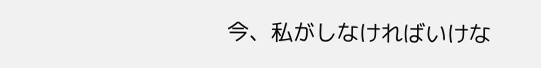今、私がしなければいけな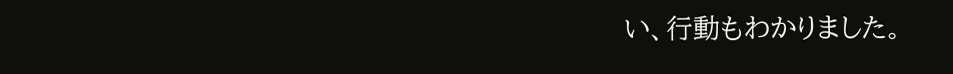い、行動もわかりました。